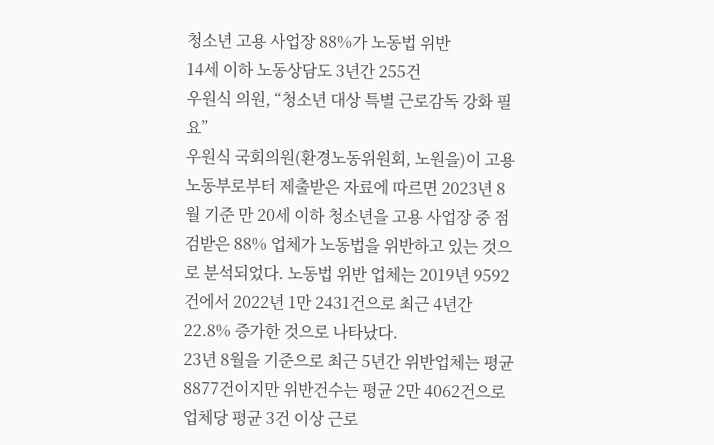청소년 고용 사업장 88%가 노동법 위반
14세 이하 노동상담도 3년간 255건
우원식 의원, “청소년 대상 특별 근로감독 강화 필요”
우원식 국회의원(환경노동위원회, 노원을)이 고용노동부로부터 제출받은 자료에 따르면 2023년 8월 기준 만 20세 이하 청소년을 고용 사업장 중 점검받은 88% 업체가 노동법을 위반하고 있는 것으로 분석되었다. 노동법 위반 업체는 2019년 9592건에서 2022년 1만 2431건으로 최근 4년간 22.8% 증가한 것으로 나타났다.
23년 8월을 기준으로 최근 5년간 위반업체는 평균 8877건이지만 위반건수는 평균 2만 4062건으로 업체당 평균 3건 이상 근로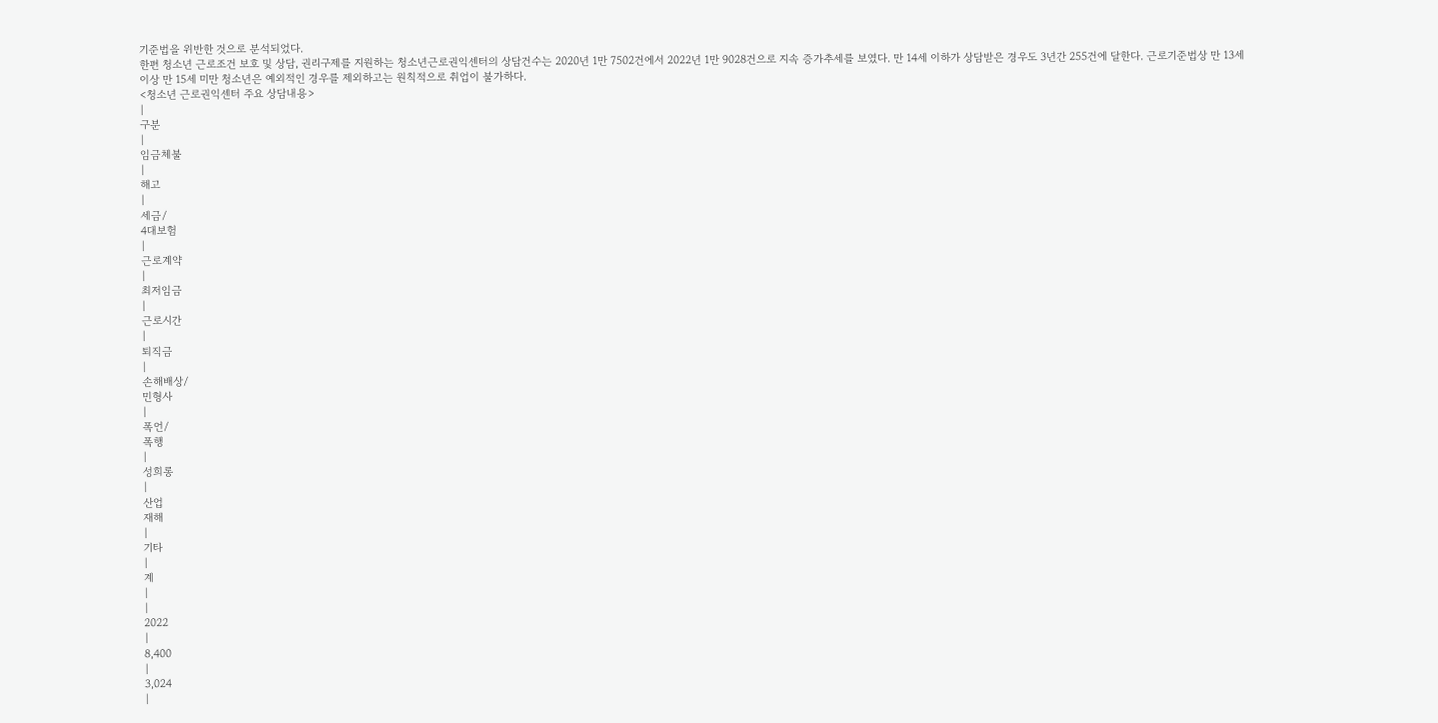기준법을 위반한 것으로 분석되었다.
한편 청소년 근로조건 보호 및 상담, 권리구제를 지원하는 청소년근로권익센터의 상담건수는 2020년 1만 7502건에서 2022년 1만 9028건으로 지속 증가추세를 보였다. 만 14세 이하가 상담받은 경우도 3년간 255건에 달한다. 근로기준법상 만 13세 이상 만 15세 미만 청소년은 예외적인 경우를 제외하고는 원칙적으로 취업이 불가하다.
<청소년 근로권익센터 주요 상담내용>
|
구분
|
임금체불
|
해고
|
세금/
4대보험
|
근로계약
|
최저임금
|
근로시간
|
퇴직금
|
손해배상/
민형사
|
폭언/
폭행
|
성희롱
|
산업
재해
|
기타
|
계
|
|
2022
|
8,400
|
3,024
|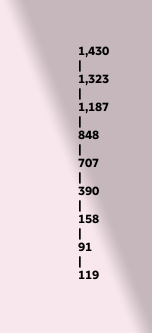1,430
|
1,323
|
1,187
|
848
|
707
|
390
|
158
|
91
|
119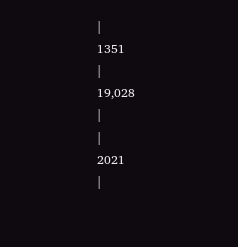|
1351
|
19,028
|
|
2021
|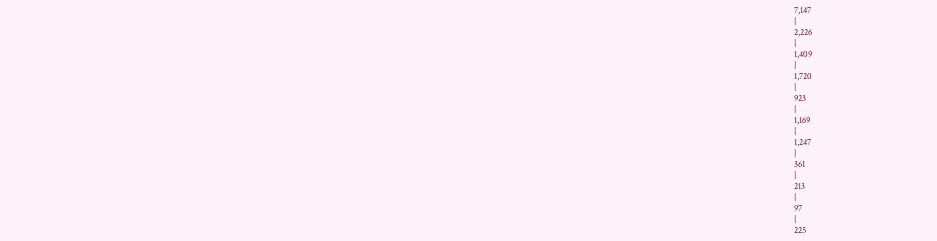7,147
|
2,226
|
1,409
|
1,720
|
923
|
1,169
|
1,247
|
361
|
213
|
97
|
225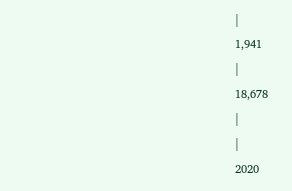|
1,941
|
18,678
|
|
2020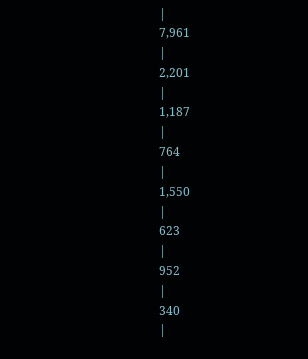|
7,961
|
2,201
|
1,187
|
764
|
1,550
|
623
|
952
|
340
|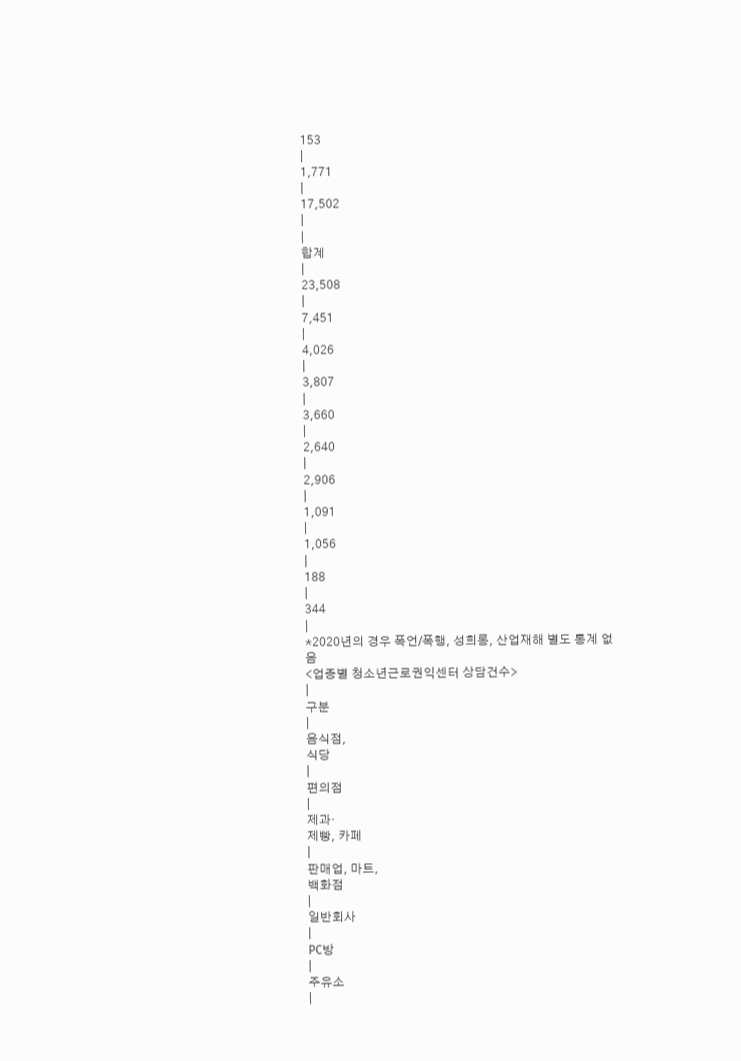153
|
1,771
|
17,502
|
|
합계
|
23,508
|
7,451
|
4,026
|
3,807
|
3,660
|
2,640
|
2,906
|
1,091
|
1,056
|
188
|
344
|
*2020년의 경우 폭언/폭행, 성희롱, 산업재해 별도 통계 없음
<업종별 청소년근로권익센터 상담건수>
|
구분
|
음식점,
식당
|
편의점
|
제과·
제빵, 카페
|
판매업, 마트,
백화점
|
일반회사
|
PC방
|
주유소
|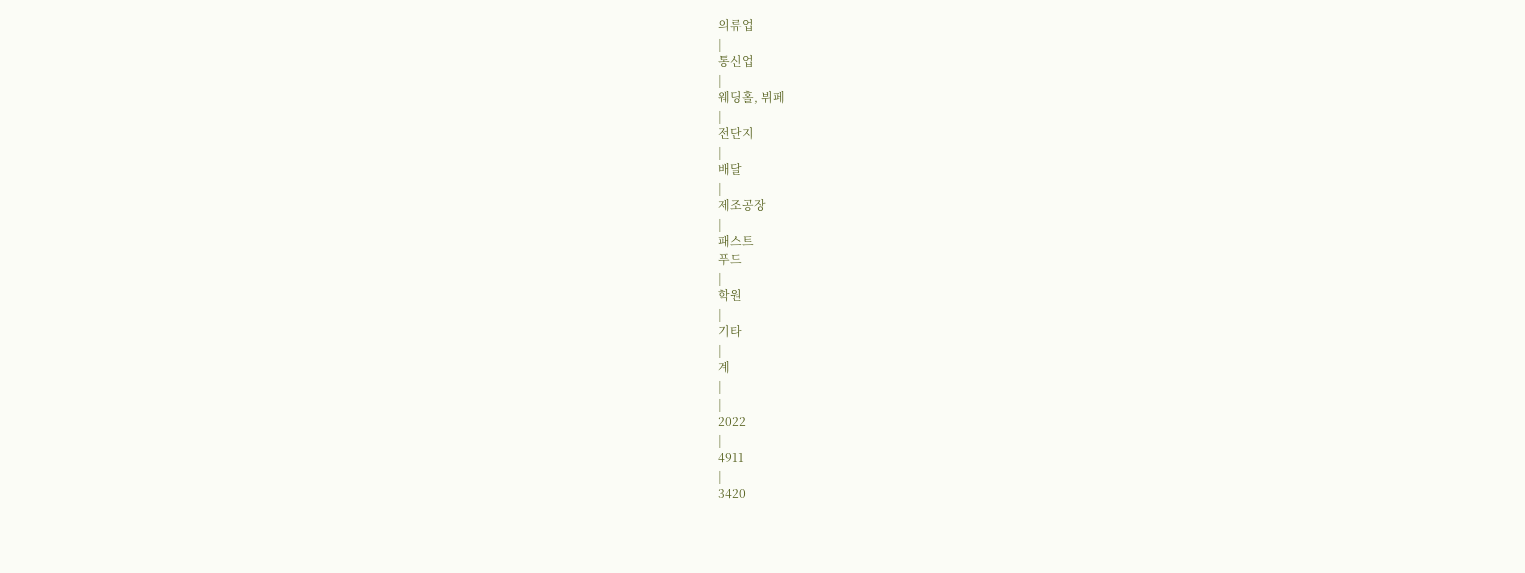의류업
|
통신업
|
웨딩홀, 뷔페
|
전단지
|
배달
|
제조공장
|
패스트
푸드
|
학원
|
기타
|
계
|
|
2022
|
4911
|
3420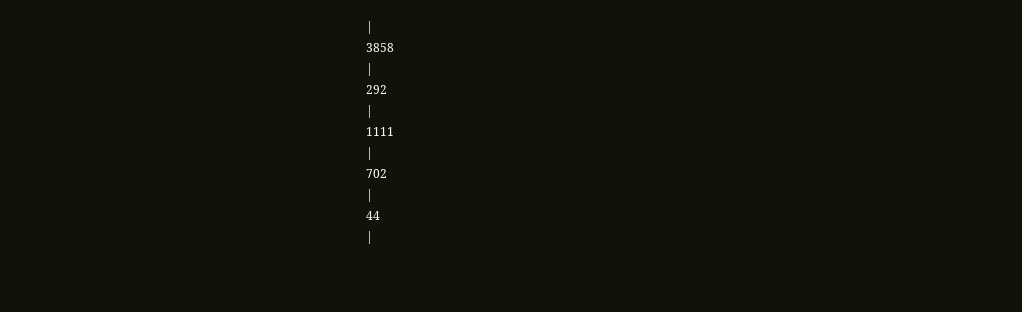|
3858
|
292
|
1111
|
702
|
44
|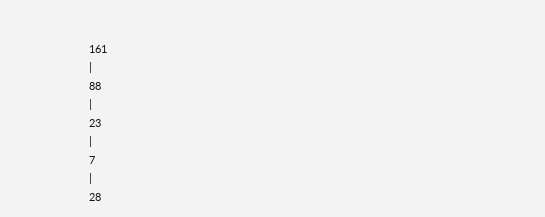161
|
88
|
23
|
7
|
28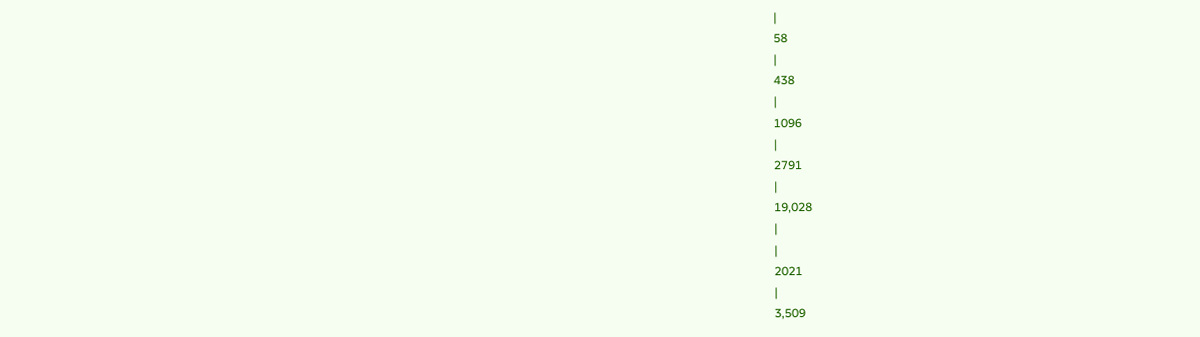|
58
|
438
|
1096
|
2791
|
19,028
|
|
2021
|
3,509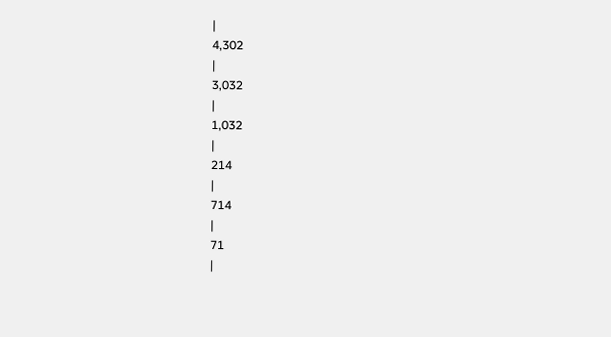|
4,302
|
3,032
|
1,032
|
214
|
714
|
71
|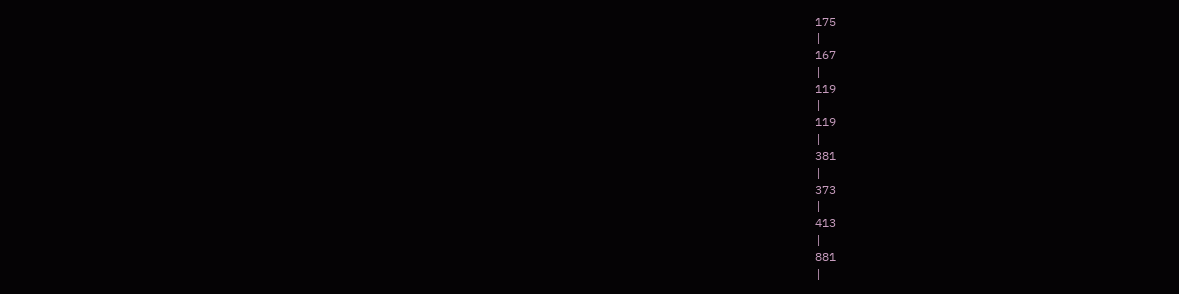175
|
167
|
119
|
119
|
381
|
373
|
413
|
881
|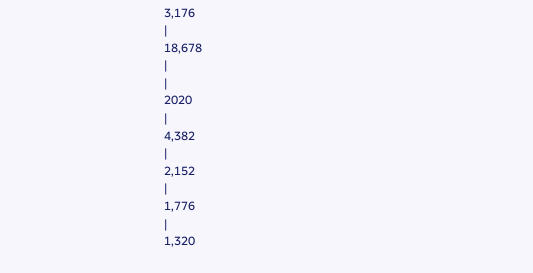3,176
|
18,678
|
|
2020
|
4,382
|
2,152
|
1,776
|
1,320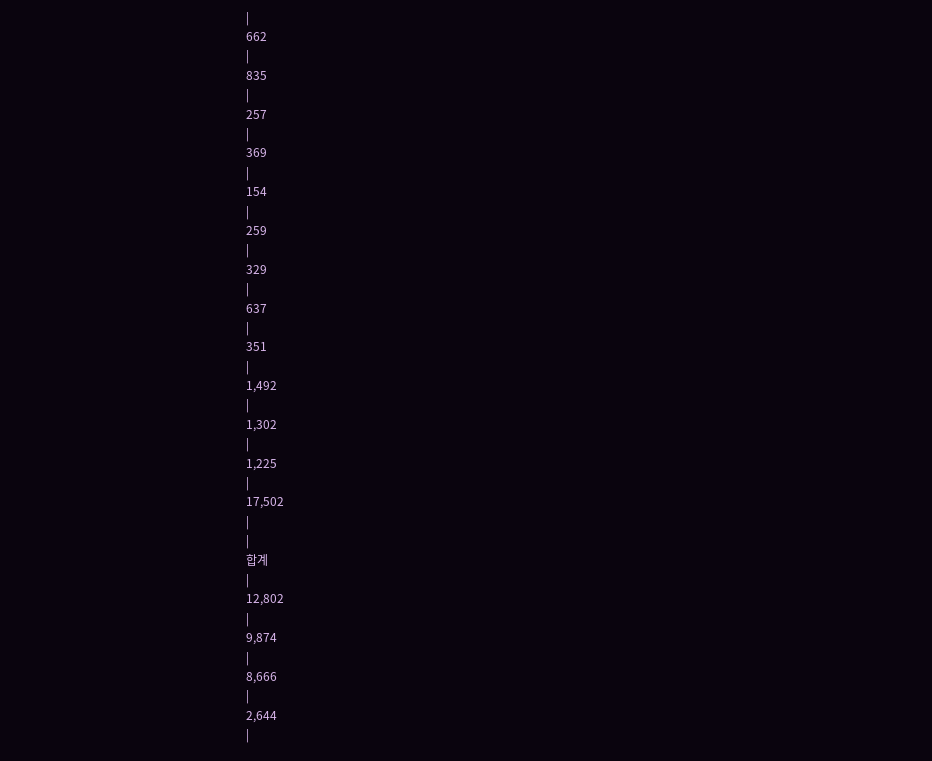|
662
|
835
|
257
|
369
|
154
|
259
|
329
|
637
|
351
|
1,492
|
1,302
|
1,225
|
17,502
|
|
합계
|
12,802
|
9,874
|
8,666
|
2,644
|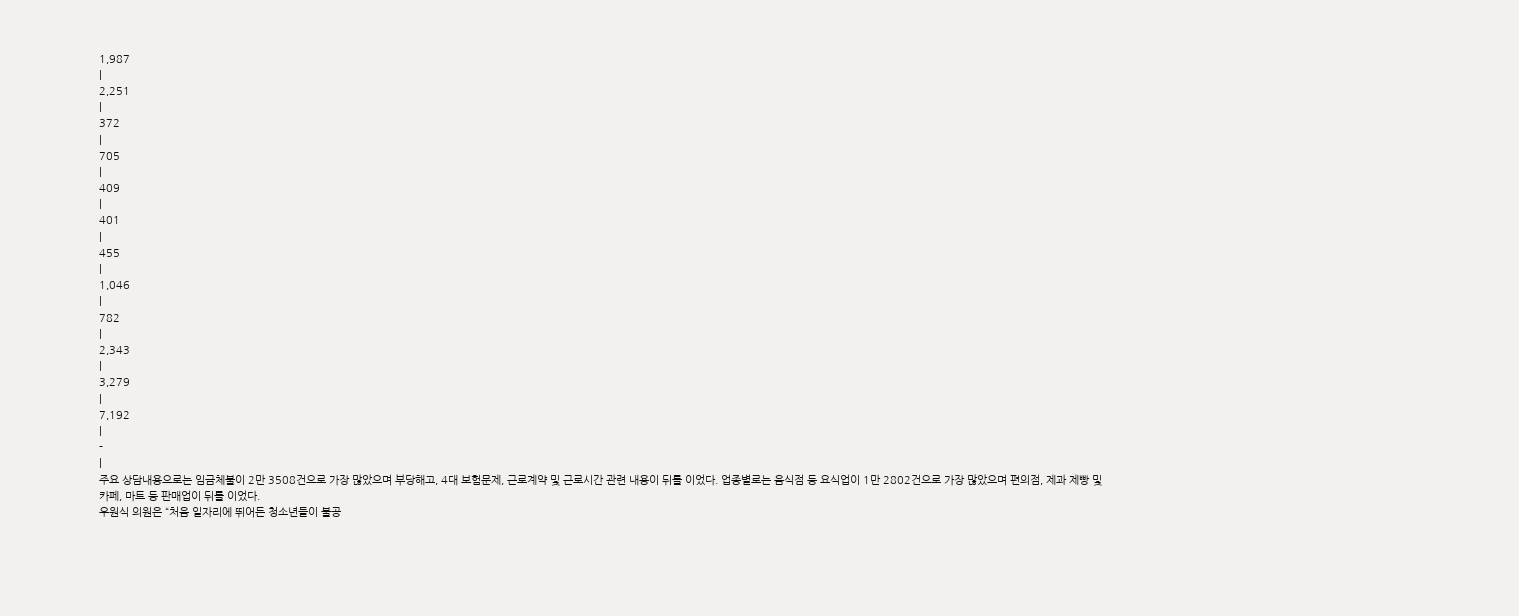1,987
|
2,251
|
372
|
705
|
409
|
401
|
455
|
1,046
|
782
|
2,343
|
3,279
|
7,192
|
-
|
주요 상담내용으로는 임금체불이 2만 3508건으로 가장 많았으며 부당해고, 4대 보험문제, 근로계약 및 근로시간 관련 내용이 뒤를 이었다. 업종별로는 음식점 등 요식업이 1만 2802건으로 가장 많았으며 편의점, 제과 제빵 및 카페, 마트 등 판매업이 뒤를 이었다.
우원식 의원은 “처음 일자리에 뛰어든 청소년들이 불공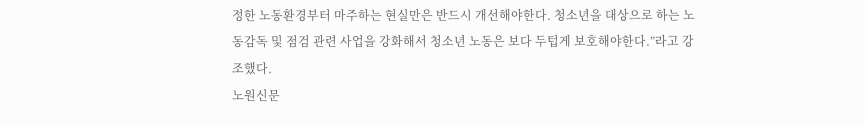정한 노동환경부터 마주하는 현실만은 반드시 개선해야한다. 청소년을 대상으로 하는 노동감독 및 점검 관련 사업을 강화해서 청소년 노동은 보다 두텁게 보호해야한다.”라고 강조했다.
노원신문